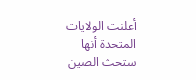أعلنت الولايات المتحدة أنها ستحث الصين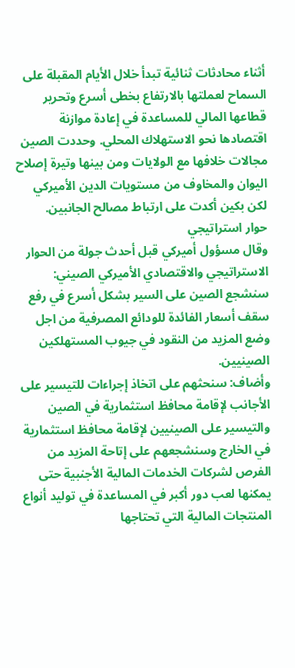أثناء محادثات ثنائية تبدأ خلال الأيام المقبلة على السماح لعملتها بالارتفاع بخطى أسرع وتحرير قطاعها المالي للمساعدة في إعادة موازنة اقتصادها نحو الاستهلاك المحلي. وحددت الصين مجالات خلافها مع الولايات ومن بينها وتيرة إصلاح اليوان والمخاوف من مستويات الدين الأميركي لكن بكين أكدت على ارتباط مصالح الجانبين.
حوار استراتيجي
وقال مسؤول أميركي قبل أحدث جولة من الحوار الاستراتيجي والاقتصادي الأميركي الصيني: سنشجع الصين على السير بشكل أسرع في رفع سقف أسعار الفائدة للودائع المصرفية من اجل وضع المزيد من النقود في جيوب المستهلكين الصينيين.
وأضاف: سنحثهم على اتخاذ إجراءات للتيسير على الأجانب لإقامة محافظ استثمارية في الصين والتيسير على الصينيين لإقامة محافظ استثمارية في الخارج وسنشجعهم على إتاحة المزيد من الفرص لشركات الخدمات المالية الأجنبية حتى يمكنها لعب دور أكبر في المساعدة في توليد أنواع المنتجات المالية التي تحتاجها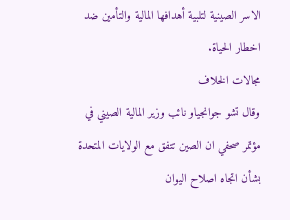الاسر الصينية لتلبية أهدافها المالية والتأمين ضد اخطار الحياة.
مجالات الخلاف
وقال تشو جوانجياو نائب وزير المالية الصيني في مؤتمر صحفي ان الصين تتفق مع الولايات المتحدة بشأن اتجاه اصلاح اليوان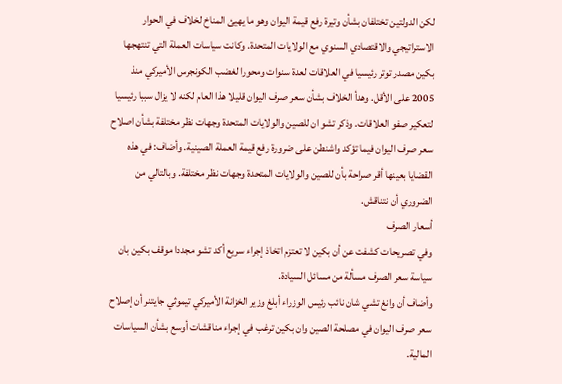لكن الدولتين تختلفان بشأن وتيرة رفع قيمة اليوان وهو ما يهيئ المناخ لخلاف في الحوار الاستراتيجي والاقتصادي السنوي مع الولايات المتحدة. وكانت سياسات العملة التي تنتهجها بكين مصدر توتر رئيسيا في العلاقات لعدة سنوات ومحورا لغضب الكونجرس الأميركي منذ 2005 على الأقل. وهدأ الخلاف بشأن سعر صرف اليوان قليلا هذا العام لكنه لا يزال سببا رئيسيا لتعكير صفو العلاقات. وذكر تشو ان للصين والولايات المتحدة وجهات نظر مختلفة بشأن اصلاح سعر صرف اليوان فيما تؤكد واشنطن على ضرورة رفع قيمة العملة الصينية. وأضاف: في هذه القضايا بعينها أقر صراحة بأن للصين والولايات المتحدة وجهات نظر مختلفة. وبالتالي من الضروري أن نتناقش.
أسعار الصرف
وفي تصريحات كشفت عن أن بكين لا تعتزم اتخاذ إجراء سريع أكد تشو مجددا موقف بكين بان سياسة سعر الصرف مسألة من مسائل السيادة.
وأضاف أن وانغ تشي شان نائب رئيس الوزراء أبلغ وزير الخزانة الأميركي تيموثي جايتنر أن إصلاح سعر صرف اليوان في مصلحة الصين وان بكين ترغب في إجراء مناقشات أوسع بشأن السياسات المالية.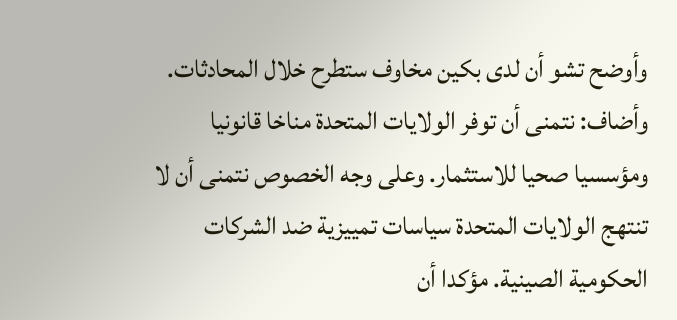وأوضح تشو أن لدى بكين مخاوف ستطرح خلال المحادثات. وأضاف: نتمنى أن توفر الولايات المتحدة مناخا قانونيا ومؤسسيا صحيا للاستثمار. وعلى وجه الخصوص نتمنى أن لا تنتهج الولايات المتحدة سياسات تمييزية ضد الشركات الحكومية الصينية. مؤكدا أن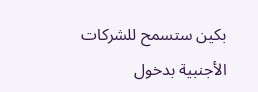بكين ستسمح للشركات الأجنبية بدخول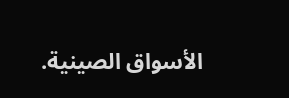الأسواق الصينية.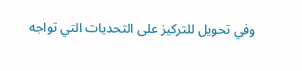وفي تحويل للتركيز على التحديات التي تواجه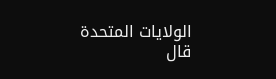الولايات المتحدة قال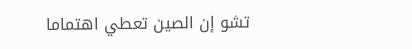تشو إن الصين تعطي اهتماما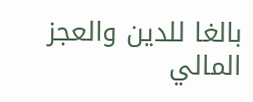بالغا للدين والعجز المالي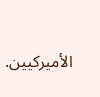الأميركيين.